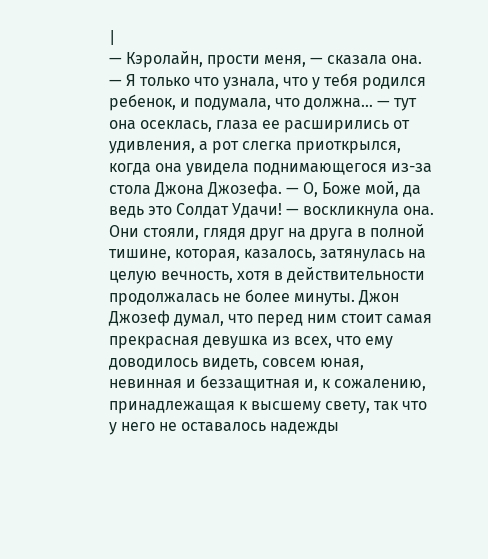|
— Кэролайн, прости меня, — сказала она. — Я только что узнала, что у тебя родился ребенок, и подумала, что должна… — тут она осеклась, глаза ее расширились от удивления, а рот слегка приоткрылся, когда она увидела поднимающегося из-за стола Джона Джозефа. — О, Боже мой, да ведь это Солдат Удачи! — воскликнула она.
Они стояли, глядя друг на друга в полной тишине, которая, казалось, затянулась на целую вечность, хотя в действительности продолжалась не более минуты. Джон Джозеф думал, что перед ним стоит самая прекрасная девушка из всех, что ему доводилось видеть, совсем юная, невинная и беззащитная и, к сожалению, принадлежащая к высшему свету, так что у него не оставалось надежды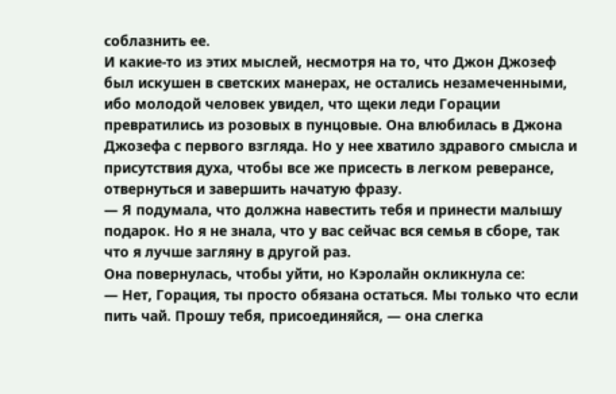соблазнить ее.
И какие-то из этих мыслей, несмотря на то, что Джон Джозеф был искушен в светских манерах, не остались незамеченными, ибо молодой человек увидел, что щеки леди Горации превратились из розовых в пунцовые. Она влюбилась в Джона Джозефа с первого взгляда. Но у нее хватило здравого смысла и присутствия духа, чтобы все же присесть в легком реверансе, отвернуться и завершить начатую фразу.
— Я подумала, что должна навестить тебя и принести малышу подарок. Но я не знала, что у вас сейчас вся семья в сборе, так что я лучше загляну в другой раз.
Она повернулась, чтобы уйти, но Кэролайн окликнула се:
— Нет, Горация, ты просто обязана остаться. Мы только что если пить чай. Прошу тебя, присоединяйся, — она слегка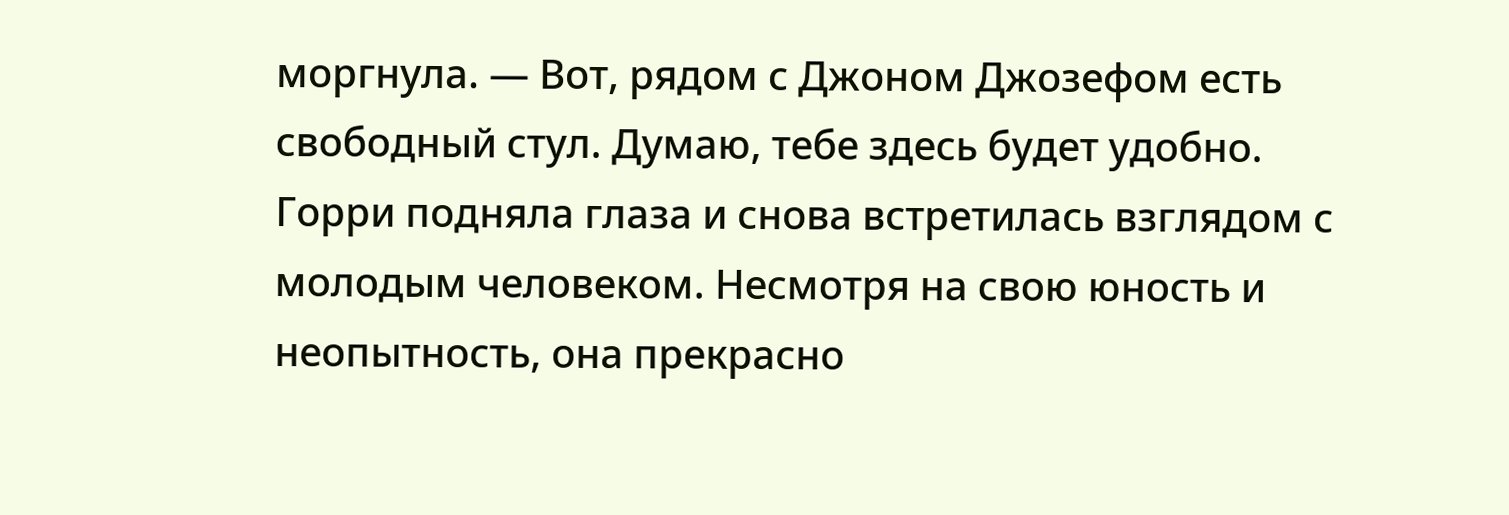моргнула. — Вот, рядом с Джоном Джозефом есть свободный стул. Думаю, тебе здесь будет удобно.
Горри подняла глаза и снова встретилась взглядом с молодым человеком. Несмотря на свою юность и неопытность, она прекрасно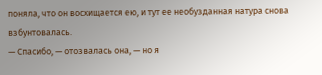поняла, что он восхищается ею, и тут ее необузданная натура снова взбунтовалась.
— Спасибо, — отозвалась она, — но я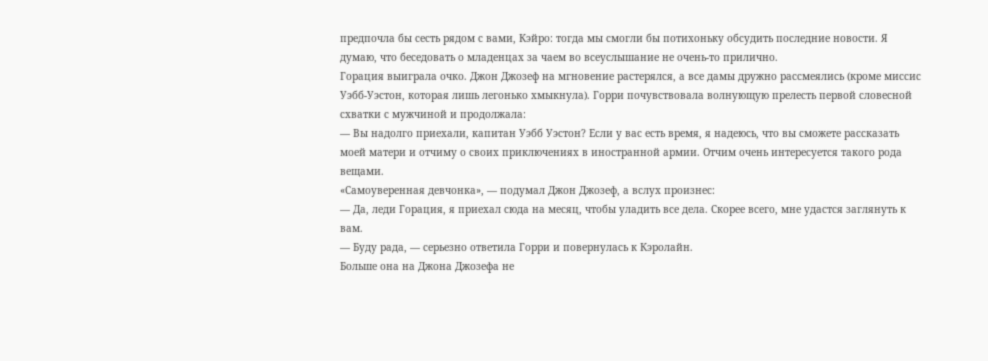предпочла бы сесть рядом с вами, Кэйро: тогда мы смогли бы потихоньку обсудить последние новости. Я думаю, что беседовать о младенцах за чаем во всеуслышание не очень-то прилично.
Горация выиграла очко. Джон Джозеф на мгновение растерялся, а все дамы дружно рассмеялись (кроме миссис Уэбб-Уэстон, которая лишь легонько хмыкнула). Горри почувствовала волнующую прелесть первой словесной схватки с мужчиной и продолжала:
— Вы надолго приехали, капитан Уэбб Уэстон? Если у вас есть время, я надеюсь, что вы сможете рассказать моей матери и отчиму о своих приключениях в иностранной армии. Отчим очень интересуется такого рода вещами.
«Самоуверенная девчонка», — подумал Джон Джозеф, а вслух произнес:
— Да, леди Горация, я приехал сюда на месяц, чтобы уладить все дела. Скорее всего, мне удастся заглянуть к вам.
— Буду рада, — серьезно ответила Горри и повернулась к Кэролайн.
Больше она на Джона Джозефа не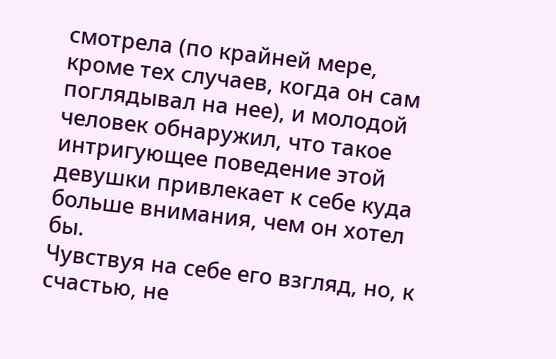смотрела (по крайней мере, кроме тех случаев, когда он сам поглядывал на нее), и молодой человек обнаружил, что такое интригующее поведение этой девушки привлекает к себе куда больше внимания, чем он хотел бы.
Чувствуя на себе его взгляд, но, к счастью, не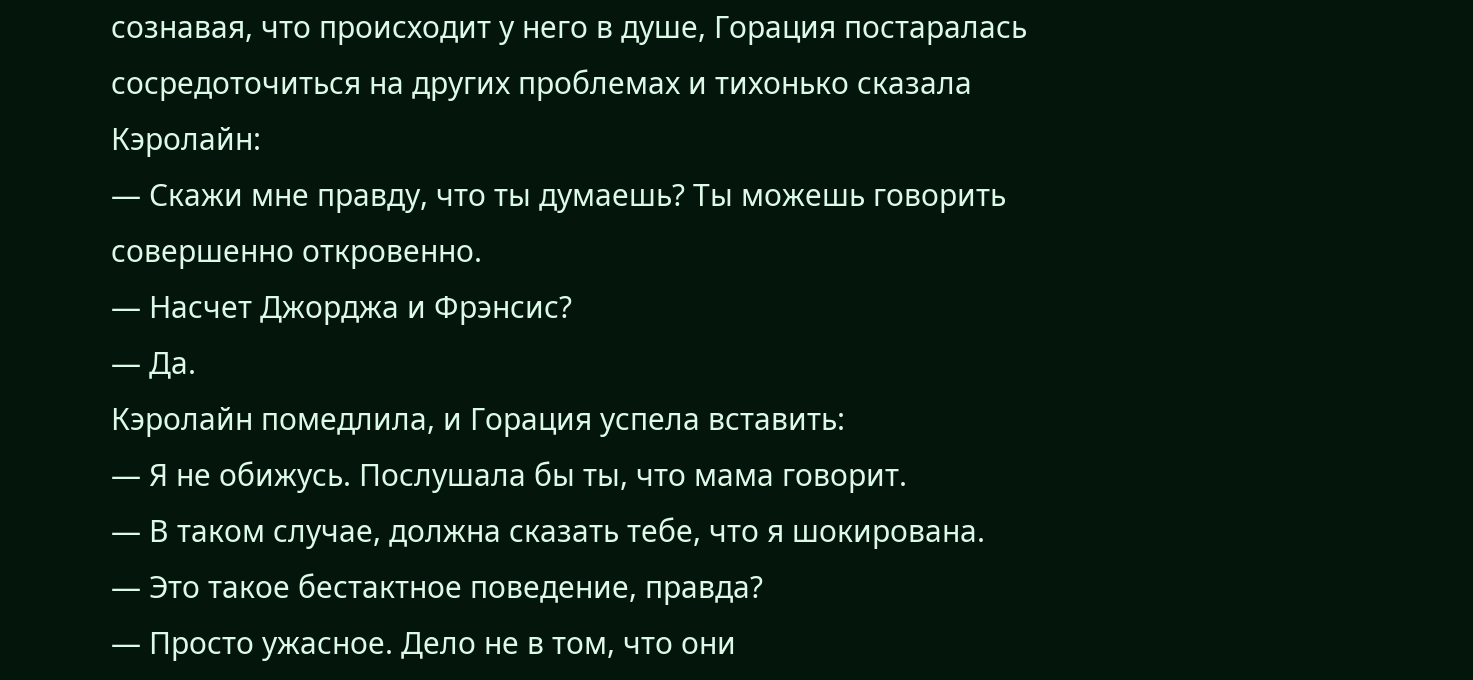сознавая, что происходит у него в душе, Горация постаралась сосредоточиться на других проблемах и тихонько сказала Кэролайн:
— Скажи мне правду, что ты думаешь? Ты можешь говорить совершенно откровенно.
— Насчет Джорджа и Фрэнсис?
— Да.
Кэролайн помедлила, и Горация успела вставить:
— Я не обижусь. Послушала бы ты, что мама говорит.
— В таком случае, должна сказать тебе, что я шокирована.
— Это такое бестактное поведение, правда?
— Просто ужасное. Дело не в том, что они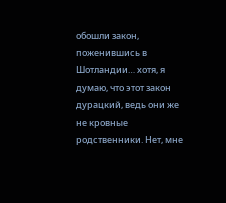обошли закон, поженившись в Шотландии… хотя, я думаю, что этот закон дурацкий, ведь они же не кровные родственники. Нет, мне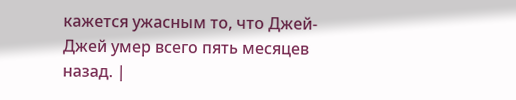кажется ужасным то, что Джей-Джей умер всего пять месяцев назад. |